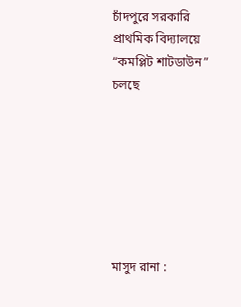চাঁদপুরে সরকারি প্রাথমিক বিদ্যালয়ে “কমপ্লিট শাটডাউন” চলছে







মাসুদ রানা :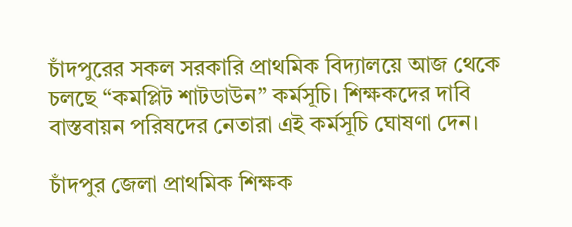চাঁদপুরের সকল সরকারি প্রাথমিক বিদ্যালয়ে আজ থেকে চলছে “কমপ্লিট শাটডাউন” কর্মসূচি। শিক্ষকদের দাবি বাস্তবায়ন পরিষদের নেতারা এই কর্মসূচি ঘোষণা দেন।

চাঁদপুর জেলা প্রাথমিক শিক্ষক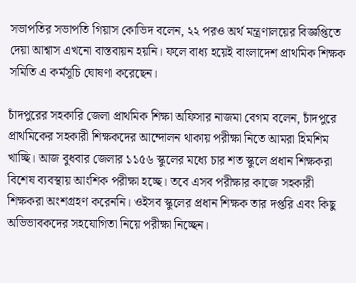সভাপতির সভাপতি গিয়াস কোভিদ বলেন, ২২ পরও অর্থ মন্ত্রণালয়ের বিজ্ঞপ্তিতে দেয়া আশ্বাস এখনো বাস্তবায়ন হয়নি। ফলে বাধ্য হয়েই বাংলাদেশ প্রাথমিক শিক্ষক সমিতি এ কর্মসূচি ঘোষণা করেছেন।

চাঁদপুরের সহকারি জেলা প্রাথমিক শিক্ষা অফিসার নাজমা বেগম বলেন, চাঁদপুরে প্রাথমিকের সহকারী শিক্ষকদের আন্দোলন থাকায় পরীক্ষা নিতে আমরা হিমশিম খাচ্ছি। আজ বুধবার জেলার ১১৫৬ স্কুলের মধ্যে চার শত স্কুলে প্রধান শিক্ষকরা বিশেষ ব্যবস্থায় আংশিক পরীক্ষা হচ্ছে। তবে এসব পরীক্ষার কাজে সহকারী শিক্ষকরা অংশগ্রহণ করেননি। ওইসব স্কুলের প্রধান শিক্ষক তার দপ্তরি এবং কিছু অভিভাবকদের সহযোগিতা নিয়ে পরীক্ষা নিচ্ছেন।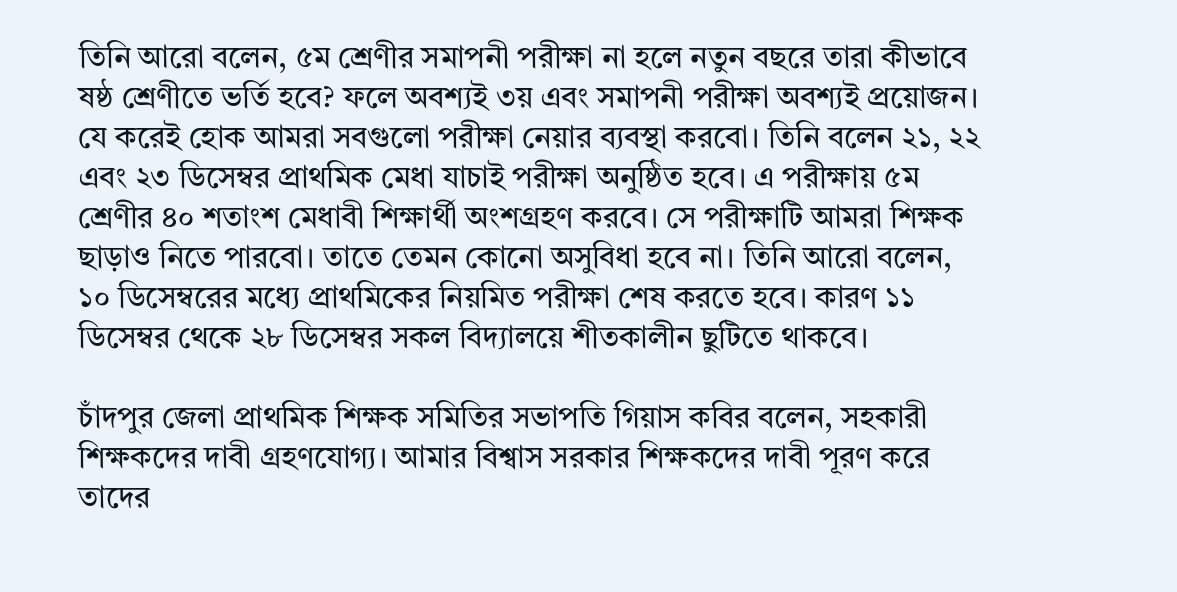তিনি আরো বলেন, ৫ম শ্রেণীর সমাপনী পরীক্ষা না হলে নতুন বছরে তারা কীভাবে ষষ্ঠ শ্রেণীতে ভর্তি হবে? ফলে অবশ্যই ৩য় এবং সমাপনী পরীক্ষা অবশ্যই প্রয়োজন। যে করেই হোক আমরা সবগুলো পরীক্ষা নেয়ার ব্যবস্থা করবো। তিনি বলেন ২১, ২২ এবং ২৩ ডিসেম্বর প্রাথমিক মেধা যাচাই পরীক্ষা অনুষ্ঠিত হবে। এ পরীক্ষায় ৫ম শ্রেণীর ৪০ শতাংশ মেধাবী শিক্ষার্থী অংশগ্রহণ করবে। সে পরীক্ষাটি আমরা শিক্ষক ছাড়াও নিতে পারবো। তাতে তেমন কোনো অসুবিধা হবে না। তিনি আরো বলেন, ১০ ডিসেম্বরের মধ্যে প্রাথমিকের নিয়মিত পরীক্ষা শেষ করতে হবে। কারণ ১১ ডিসেম্বর থেকে ২৮ ডিসেম্বর সকল বিদ্যালয়ে শীতকালীন ছুটিতে থাকবে।

চাঁদপুর জেলা প্রাথমিক শিক্ষক সমিতির সভাপতি গিয়াস কবির বলেন, সহকারী শিক্ষকদের দাবী গ্রহণযোগ্য। আমার বিশ্বাস সরকার শিক্ষকদের দাবী পূরণ করে তাদের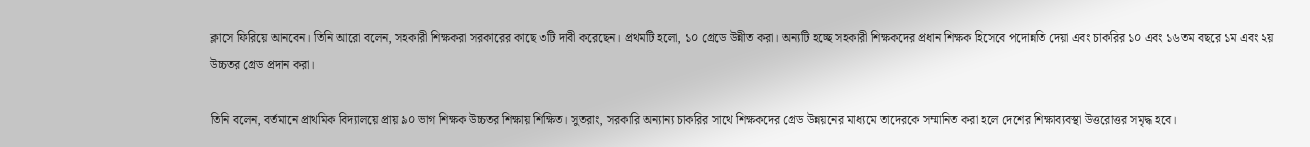ক্লাসে ফিরিয়ে আনবেন। তিনি আরো বলেন, সহকারী শিক্ষকরা সরকারের কাছে ৩টি দাবী করেছেন। প্রথমটি হলো, ১০ গ্রেডে উন্নীত করা। অন্যটি হচ্ছে সহকারী শিক্ষকদের প্রধান শিক্ষক হিসেবে পদোন্নতি দেয়া এবং চাকরির ১০ এবং ১৬তম বছরে ১ম এবং ২য় উচ্চতর গ্রেড প্রদান করা।

তিনি বলেন, বর্তমানে প্রাথমিক বিদ্যালয়ে প্রায় ৯০ ভাগ শিক্ষক উচ্চতর শিক্ষায় শিক্ষিত। সুতরাং, সরকারি অন্যান্য চাকরির সাথে শিক্ষকদের গ্রেড উন্নয়নের মাধ্যমে তাদেরকে সম্মানিত করা হলে দেশের শিক্ষাব্যবস্থা উত্তরোত্তর সমৃদ্ধ হবে।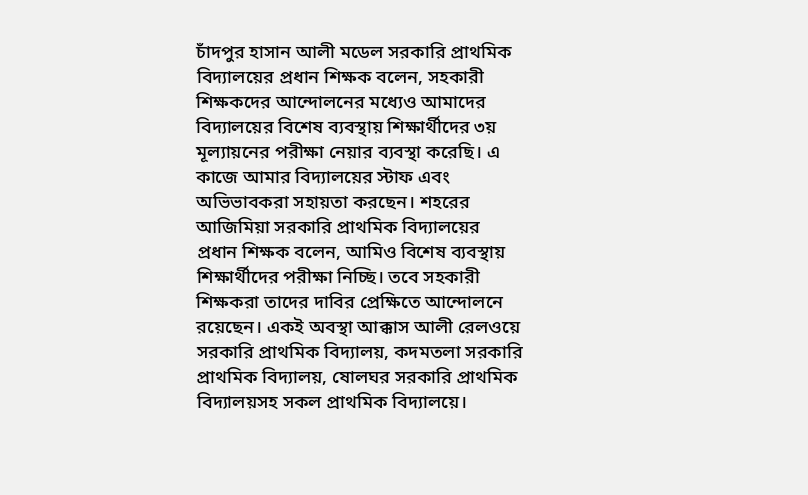চাঁদপুর হাসান আলী মডেল সরকারি প্রাথমিক বিদ্যালয়ের প্রধান শিক্ষক বলেন, সহকারী শিক্ষকদের আন্দোলনের মধ্যেও আমাদের বিদ্যালয়ের বিশেষ ব্যবস্থায় শিক্ষার্থীদের ৩য় মূল্যায়নের পরীক্ষা নেয়ার ব্যবস্থা করেছি। এ কাজে আমার বিদ্যালয়ের স্টাফ এবং অভিভাবকরা সহায়তা করছেন। শহরের আজিমিয়া সরকারি প্রাথমিক বিদ্যালয়ের প্রধান শিক্ষক বলেন, আমিও বিশেষ ব্যবস্থায় শিক্ষার্থীদের পরীক্ষা নিচ্ছি। তবে সহকারী শিক্ষকরা তাদের দাবির প্রেক্ষিতে আন্দোলনে রয়েছেন। একই অবস্থা আক্কাস আলী রেলওয়ে সরকারি প্রাথমিক বিদ্যালয়, কদমতলা সরকারি প্রাথমিক বিদ্যালয়, ষোলঘর সরকারি প্রাথমিক বিদ্যালয়সহ সকল প্রাথমিক বিদ্যালয়ে।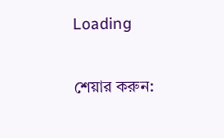Loading

শেয়ার করুন: